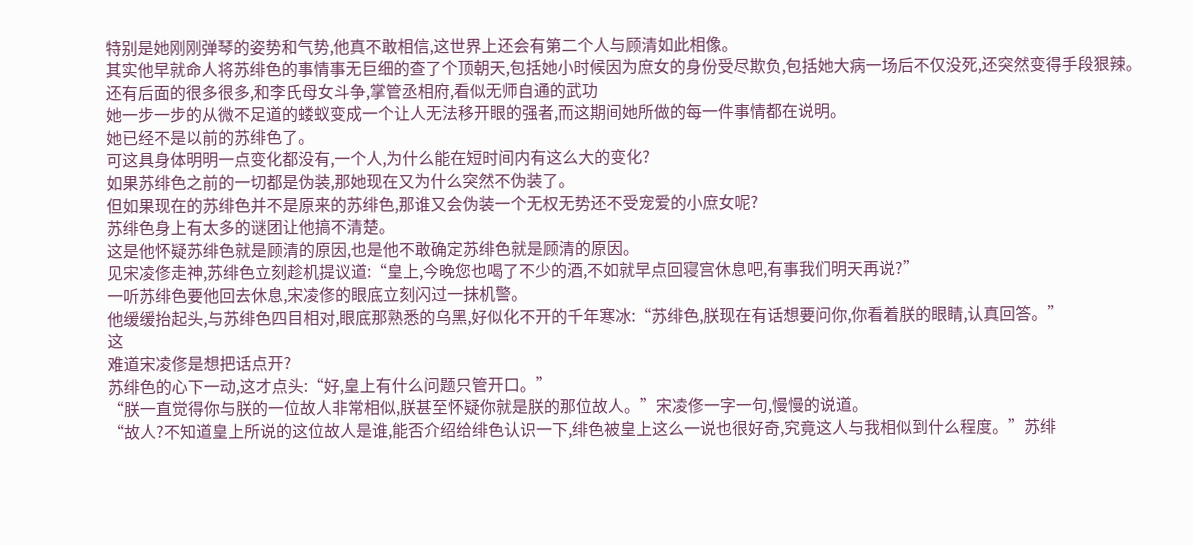特别是她刚刚弹琴的姿势和气势,他真不敢相信,这世界上还会有第二个人与顾清如此相像。
其实他早就命人将苏绯色的事情事无巨细的查了个顶朝天,包括她小时候因为庶女的身份受尽欺负,包括她大病一场后不仅没死,还突然变得手段狠辣。
还有后面的很多很多,和李氏母女斗争,掌管丞相府,看似无师自通的武功
她一步一步的从微不足道的蝼蚁变成一个让人无法移开眼的强者,而这期间她所做的每一件事情都在说明。
她已经不是以前的苏绯色了。
可这具身体明明一点变化都没有,一个人,为什么能在短时间内有这么大的变化?
如果苏绯色之前的一切都是伪装,那她现在又为什么突然不伪装了。
但如果现在的苏绯色并不是原来的苏绯色,那谁又会伪装一个无权无势还不受宠爱的小庶女呢?
苏绯色身上有太多的谜团让他搞不清楚。
这是他怀疑苏绯色就是顾清的原因,也是他不敢确定苏绯色就是顾清的原因。
见宋凌俢走神,苏绯色立刻趁机提议道:“皇上,今晚您也喝了不少的酒,不如就早点回寝宫休息吧,有事我们明天再说?”
一听苏绯色要他回去休息,宋凌俢的眼底立刻闪过一抹机警。
他缓缓抬起头,与苏绯色四目相对,眼底那熟悉的乌黑,好似化不开的千年寒冰:“苏绯色,朕现在有话想要问你,你看着朕的眼睛,认真回答。”
这
难道宋凌俢是想把话点开?
苏绯色的心下一动,这才点头:“好,皇上有什么问题只管开口。”
“朕一直觉得你与朕的一位故人非常相似,朕甚至怀疑你就是朕的那位故人。”宋凌俢一字一句,慢慢的说道。
“故人?不知道皇上所说的这位故人是谁,能否介绍给绯色认识一下,绯色被皇上这么一说也很好奇,究竟这人与我相似到什么程度。”苏绯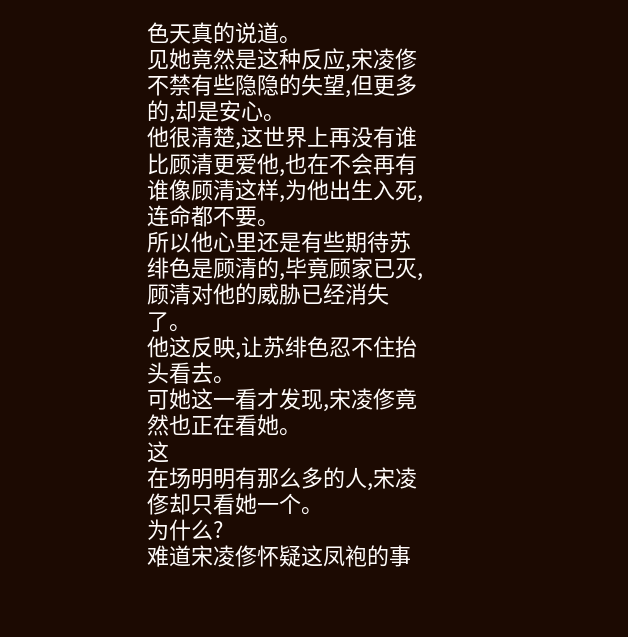色天真的说道。
见她竟然是这种反应,宋凌俢不禁有些隐隐的失望,但更多的,却是安心。
他很清楚,这世界上再没有谁比顾清更爱他,也在不会再有谁像顾清这样,为他出生入死,连命都不要。
所以他心里还是有些期待苏绯色是顾清的,毕竟顾家已灭,顾清对他的威胁已经消失了。
他这反映,让苏绯色忍不住抬头看去。
可她这一看才发现,宋凌俢竟然也正在看她。
这
在场明明有那么多的人,宋凌俢却只看她一个。
为什么?
难道宋凌俢怀疑这凤袍的事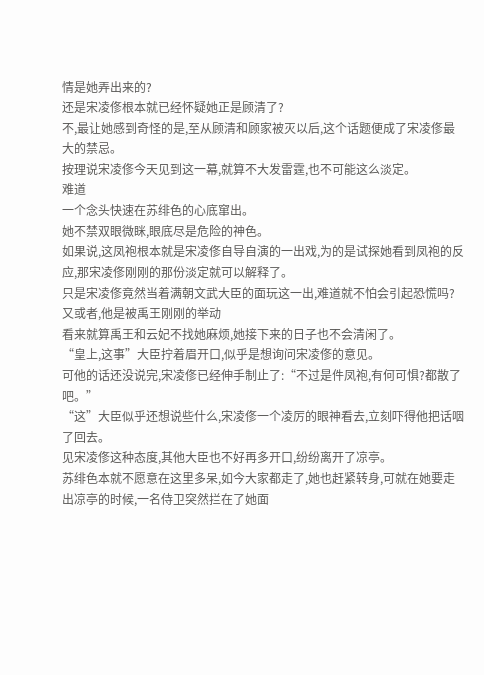情是她弄出来的?
还是宋凌俢根本就已经怀疑她正是顾清了?
不,最让她感到奇怪的是,至从顾清和顾家被灭以后,这个话题便成了宋凌俢最大的禁忌。
按理说宋凌俢今天见到这一幕,就算不大发雷霆,也不可能这么淡定。
难道
一个念头快速在苏绯色的心底窜出。
她不禁双眼微眯,眼底尽是危险的神色。
如果说,这凤袍根本就是宋凌俢自导自演的一出戏,为的是试探她看到凤袍的反应,那宋凌俢刚刚的那份淡定就可以解释了。
只是宋凌俢竟然当着满朝文武大臣的面玩这一出,难道就不怕会引起恐慌吗?
又或者,他是被禹王刚刚的举动
看来就算禹王和云妃不找她麻烦,她接下来的日子也不会清闲了。
“皇上,这事”大臣拧着眉开口,似乎是想询问宋凌俢的意见。
可他的话还没说完,宋凌俢已经伸手制止了:“不过是件凤袍,有何可惧?都散了吧。”
“这”大臣似乎还想说些什么,宋凌俢一个凌厉的眼神看去,立刻吓得他把话咽了回去。
见宋凌俢这种态度,其他大臣也不好再多开口,纷纷离开了凉亭。
苏绯色本就不愿意在这里多呆,如今大家都走了,她也赶紧转身,可就在她要走出凉亭的时候,一名侍卫突然拦在了她面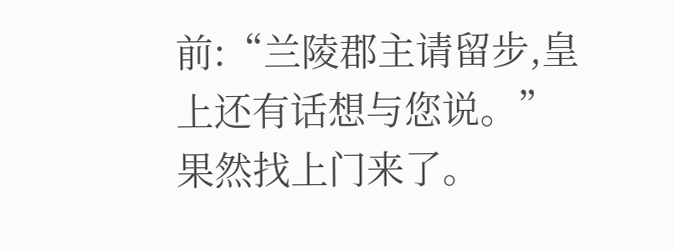前:“兰陵郡主请留步,皇上还有话想与您说。”
果然找上门来了。